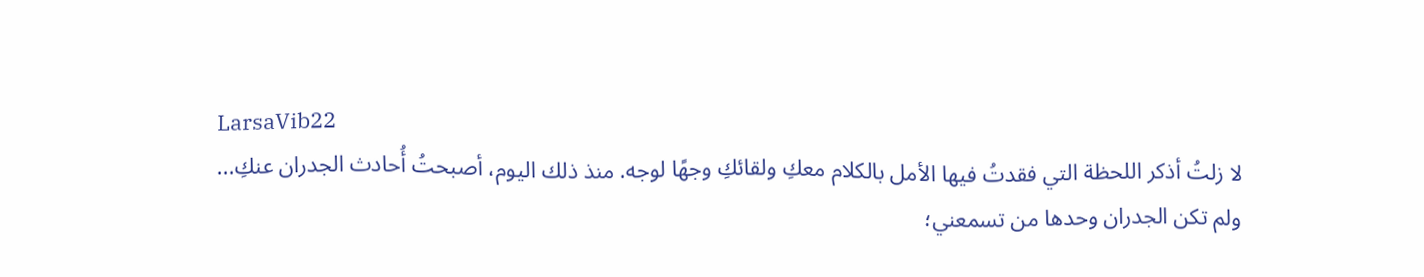LarsaVib22
لا زلتُ أذكر اللحظة التي فقدتُ فيها الأمل بالكلام معكِ ولقائكِ وجهًا لوجه. منذ ذلك اليوم، أصبحتُ أُحادث الجدران عنكِ...
ولم تكن الجدران وحدها من تسمعني؛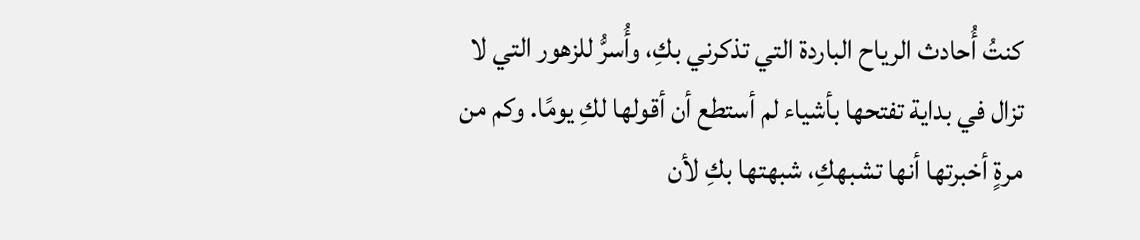كنتُ أُحادث الرياح الباردة التي تذكرني بكِ، وأُسرُّ للزهور التي لا تزال في بداية تفتحها بأشياء لم أستطع أن أقولها لكِ يومًا. وكم من مرةٍ أخبرتها أنها تشبهكِ، شبهتها بكِ لأن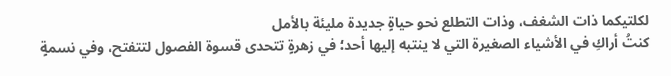لكلتيكما ذات الشغف، وذات التطلع نحو حياةٍ جديدة مليئة بالأمل
كنتُ أراكِ في الأشياء الصغيرة التي لا ينتبه إليها أحد؛ في زهرةٍ تتحدى قسوة الفصول لتتفتح، وفي نسمةٍ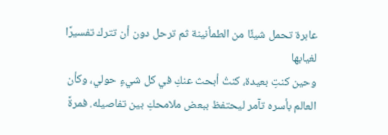عابرة تحمل شيئًا من الطمأنينة ثم ترحل دون أن تترك تفسيرًا لغيابها
وحين كنتِ بعيدة، كنتُ أبحث عنكِ في كل شيءٍ حولي، وكأن العالم بأسره تآمر ليحتفظ ببعض ملامحكِ بين تفاصيله. فمرةً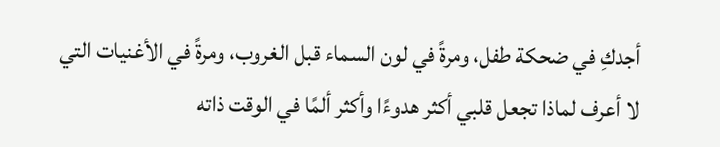أجدكِ في ضحكة طفل، ومرةً في لون السماء قبل الغروب، ومرةً في الأغنيات التي لا أعرف لماذا تجعل قلبي أكثر هدوءًا وأكثر ألمًا في الوقت ذاته